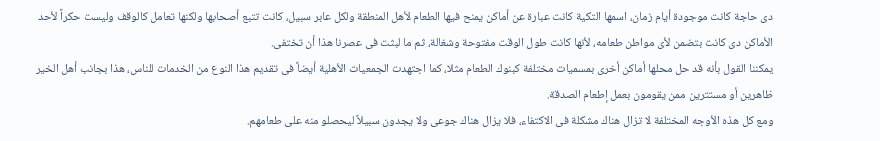دى حاجة كانت موجودة أيام زمان، اسمها التكية كانت عبارة عن أماكن يمنح فيها الطعام لأهل المنطقة ولكل عابر سبيل، كانت تتبع أصحابها ولكنها تعامل كالوقف وليست حكراً لأحد الأماكن دى كانت بتضمن لأى مواطن طعامه، لأنها كانت طول الوقت مفتوحة وشغالة، ثم ما لبثت فى عصرنا هذا أن تختفى.
يمكننا القول بأنه قد حل محلها أماكن أخرى بمسميات مختلفة كبنوك الطعام مثلا، كما اجتهدت الجمعيات الأهلية أيضاً فى تقديم هذا النوع من الخدمات للناس، هذا بجانب أهل الخير ظاهرين أو مستترين ممن يقومون بعمل إطعام الصدقة.
ومع كل هذه الأوجه المختلفة لا تزال هناك مشكلة فى الاكتفاء، فلا يزال هناك جوعى ولا يجدون سبيلاً ليحصلو منه على طعامهم.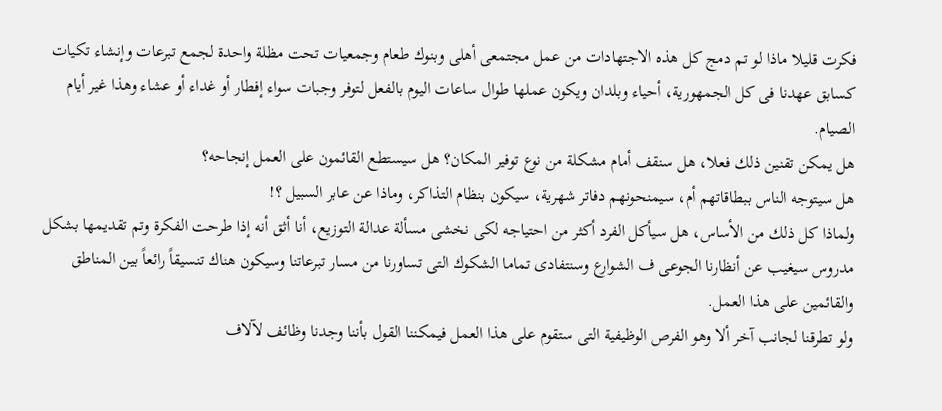فكرت قليلا ماذا لو تم دمج كل هذه الاجتهادات من عمل مجتمعى أهلى وبنوك طعام وجمعيات تحت مظلة واحدة لجمع تبرعات وإنشاء تكيات كسابق عهدنا فى كل الجمهورية، أحياء وبلدان ويكون عملها طوال ساعات اليوم بالفعل لتوفر وجبات سواء إفطار أو غداء أو عشاء وهذا غير أيام الصيام.
هل يمكن تقنين ذلك فعلا، هل سنقف أمام مشكلة من نوع توفير المكان؟ هل سيستطع القائمون على العمل إنجاحه؟
هل سيتوجه الناس ببطاقاتهم أم، سيمنحونهم دفاتر شهرية، سيكون بنظام التذاكر، وماذا عن عابر السبيل ؟!
ولماذا كل ذلك من الأساس، هل سيأكل الفرد أكثر من احتياجه لكى نخشى مسألة عدالة التوزيع، أنا أثق أنه إذا طرحت الفكرة وتم تقديمها بشكل مدروس سيغيب عن أنظارنا الجوعى ف الشوارع وسنتفادى تماما الشكوك التى تساورنا من مسار تبرعاتنا وسيكون هناك تنسيقاً رائعاً بين المناطق والقائمين على هذا العمل.
ولو تطرقنا لجانب آخر ألا وهو الفرص الوظيفية التى ستقوم على هذا العمل فيمكننا القول بأننا وجدنا وظائف لآلاف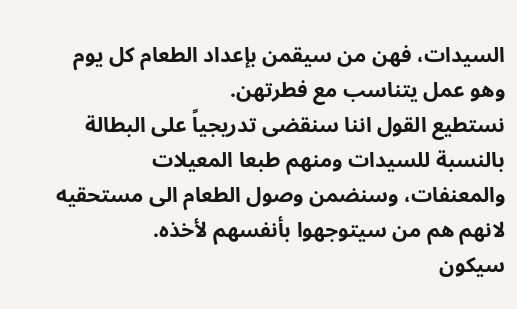السيدات، فهن من سيقمن بإعداد الطعام كل يوم وهو عمل يتناسب مع فطرتهن.
نستطيع القول اننا سنقضى تدريجياً على البطالة بالنسبة للسيدات ومنهم طبعا المعيلات والمعنفات، وسنضمن وصول الطعام الى مستحقيه لانهم هم من سيتوجهوا بأنفسهم لأخذه.
سيكون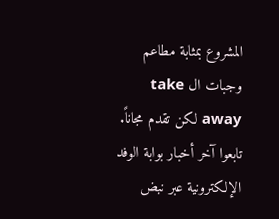المشروع بمثابة مطاعم وجبات ال take away لكن تقدم مجاناً.
تابعوا آخر أخبار بوابة الوفد الإلكترونية عبر نبض